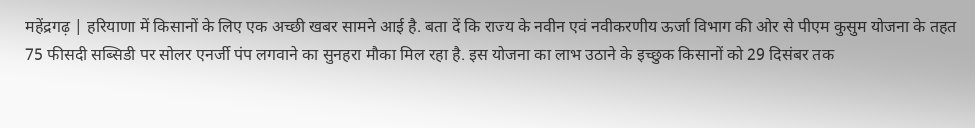महेंद्रगढ़ | हरियाणा में किसानों के लिए एक अच्छी खबर सामने आई है. बता दें कि राज्य के नवीन एवं नवीकरणीय ऊर्जा विभाग की ओर से पीएम कुसुम योजना के तहत 75 फीसदी सब्सिडी पर सोलर एनर्जी पंप लगवाने का सुनहरा मौका मिल रहा है. इस योजना का लाभ उठाने के इच्छुक किसानों को 29 दिसंबर तक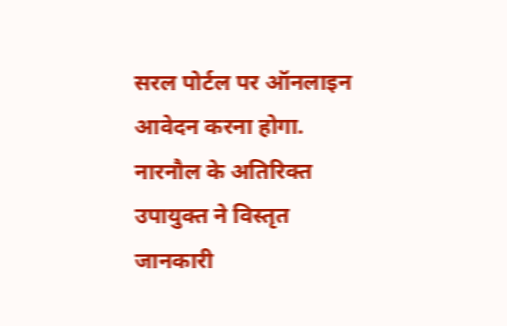सरल पोर्टल पर ऑनलाइन आवेदन करना होगा.
नारनौल के अतिरिक्त उपायुक्त ने विस्तृत जानकारी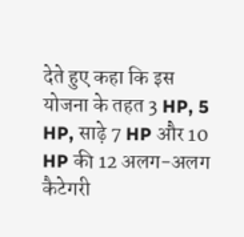देते हुए कहा कि इस योजना के तहत 3 HP, 5 HP, साढ़े 7 HP और 10 HP की 12 अलग-अलग कैटेगरी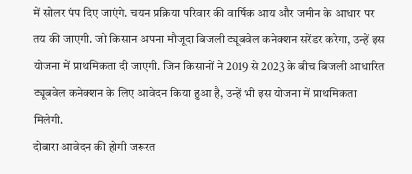में सोलर पंप दिए जाएंगे. चयन प्रक्रिया परिवार की वार्षिक आय और जमीन के आधार पर तय की जाएगी. जो किसान अपना मौजूदा बिजली ट्यूबवेल कनेक्शन सरेंडर करेगा, उन्हें इस योजना में प्राथमिकता दी जाएगी. जिन किसानों ने 2019 से 2023 के बीच बिजली आधारित ट्यूबवेल कनेक्शन के लिए आवेदन किया हुआ है, उन्हें भी इस योजना में प्राथमिकता मिलेगी.
दोबारा आवेदन की होगी जरूरत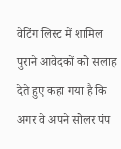वेटिंग लिस्ट में शामिल पुराने आवेदकों को सलाह देते हुए कहा गया है कि अगर वे अपने सोलर पंप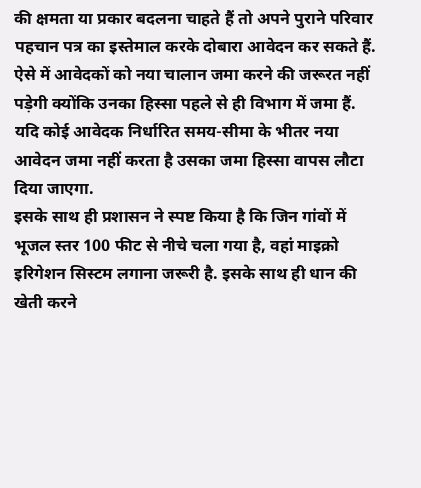की क्षमता या प्रकार बदलना चाहते हैं तो अपने पुराने परिवार पहचान पत्र का इस्तेमाल करके दोबारा आवेदन कर सकते हैं. ऐसे में आवेदकों को नया चालान जमा करने की जरूरत नहीं पड़ेगी क्योंकि उनका हिस्सा पहले से ही विभाग में जमा हैं. यदि कोई आवेदक निर्धारित समय-सीमा के भीतर नया आवेदन जमा नहीं करता है उसका जमा हिस्सा वापस लौटा दिया जाएगा.
इसके साथ ही प्रशासन ने स्पष्ट किया है कि जिन गांवों में भूजल स्तर 100 फीट से नीचे चला गया है, वहां माइक्रो इरिगेशन सिस्टम लगाना जरूरी है. इसके साथ ही धान की खेती करने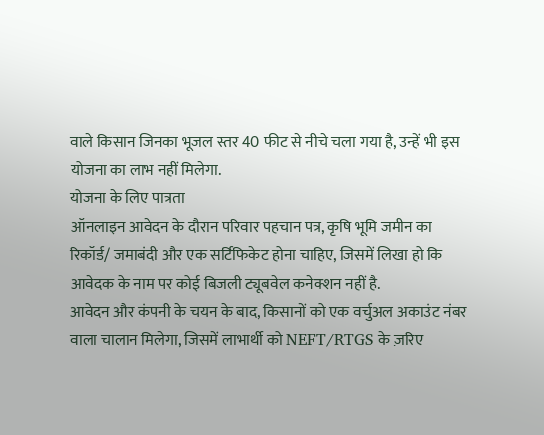वाले किसान जिनका भूजल स्तर 40 फीट से नीचे चला गया है, उन्हें भी इस योजना का लाभ नहीं मिलेगा.
योजना के लिए पात्रता
ऑनलाइन आवेदन के दौरान परिवार पहचान पत्र, कृषि भूमि जमीन का रिकॉर्ड/ जमाबंदी और एक सर्टिफिकेट होना चाहिए, जिसमें लिखा हो कि आवेदक के नाम पर कोई बिजली ट्यूबवेल कनेक्शन नहीं है.
आवेदन और कंपनी के चयन के बाद, किसानों को एक वर्चुअल अकाउंट नंबर वाला चालान मिलेगा, जिसमें लाभार्थी को NEFT/RTGS के ज़रिए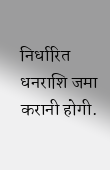निर्धारित धनराशि जमा करानी होगी.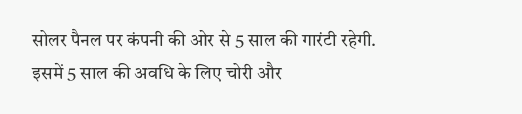सोलर पैनल पर कंपनी की ओर से 5 साल की गारंटी रहेगी. इसमें 5 साल की अवधि के लिए चोरी और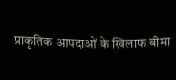प्राकृतिक आपदाओं के खिलाफ बीमा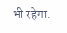भी रहेगा.